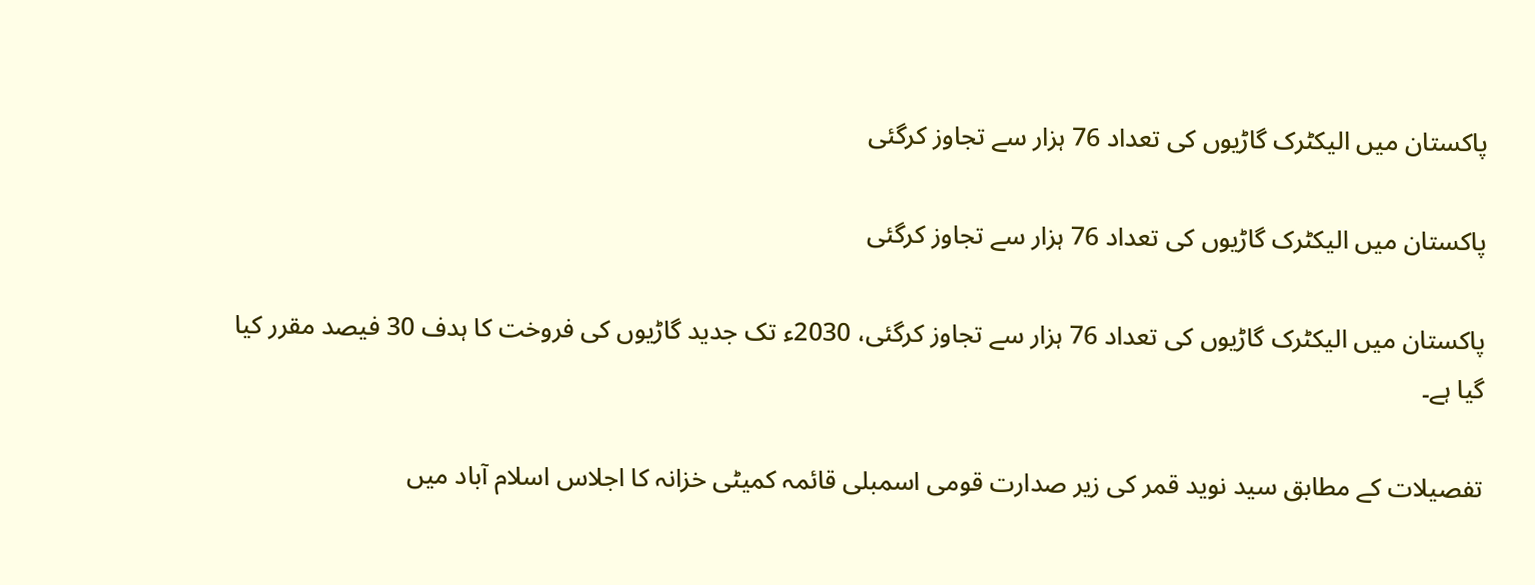پاکستان میں الیکٹرک گاڑیوں کی تعداد 76 ہزار سے تجاوز کرگئی

پاکستان میں الیکٹرک گاڑیوں کی تعداد 76 ہزار سے تجاوز کرگئی

پاکستان میں الیکٹرک گاڑیوں کی تعداد 76 ہزار سے تجاوز کرگئی، 2030ء تک جدید گاڑیوں کی فروخت کا ہدف 30 فیصد مقرر کیا گیا ہے۔

تفصیلات کے مطابق سید نوید قمر کی زیر صدارت قومی اسمبلی قائمہ کمیٹی خزانہ کا اجلاس اسلام آباد میں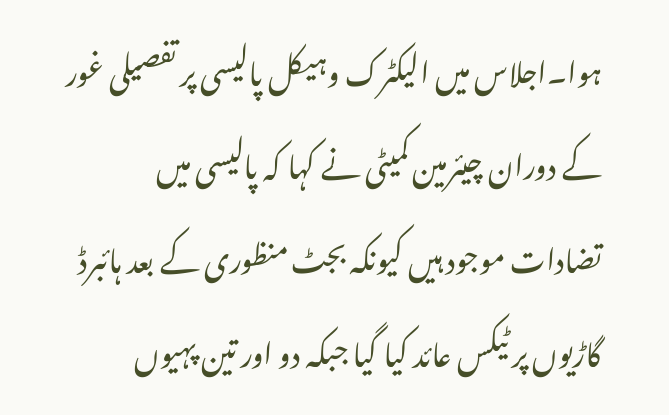ہوا۔اجلاس میں الیکٹرک وہیکل پالیسی پر تفصیلی غور کے دوران چیئرمین کمیٹی نے کہا کہ پالیسی میں تضادات موجود ہیں کیونکہ بجٹ منظوری کے بعد ہائبرڈ گاڑیوں پر ٹیکس عائد کیا گیا جبکہ دو اور تین پہیوں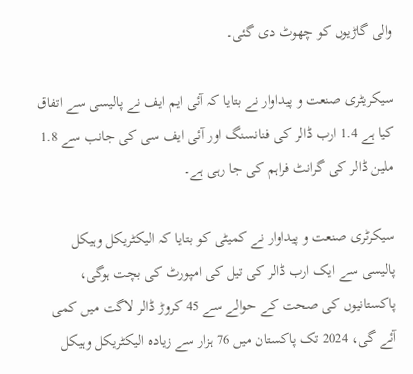والی گاڑیوں کو چھوٹ دی گئی۔

سیکریٹری صنعت و پیداوار نے بتایا کہ آئی ایم ایف نے پالیسی سے اتفاق کیا ہے 1.4 ارب ڈالر کی فنانسنگ اور آئی ایف سی کی جانب سے 1.8 ملین ڈالر کی گرانٹ فراہم کی جا رہی ہے۔

سیکرٹری صنعت و پیداوار نے کمیٹی کو بتایا کہ الیکٹریکل وہیکل پالیسی سے ایک ارب ڈالر کی تیل کی امپورٹ کی بچت ہوگی، پاکستانیوں کی صحت کے حوالے سے 45 کروڑ ڈالر لاگت میں کمی آئے گی، 2024 تک پاکستان میں 76 ہزار سے زیادہ الیکٹریکل وہیکل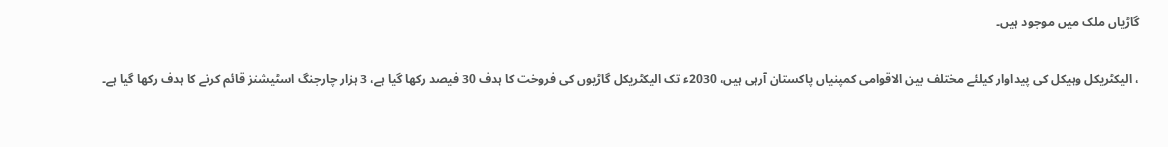گاڑیاں ملک میں موجود ہیں۔

، الیکٹریکل وہیکل کی پیداوار کیلئے مختلف بین الاقوامی کمپنیاں پاکستان آرہی ہیں، 2030ء تک الیکٹریکل گاڑیوں کی فروخت کا ہدف 30 فیصد رکھا گیا ہے، 3 ہزار چارجنگ اسٹیشنز قائم کرنے کا ہدف رکھا گیا ہے۔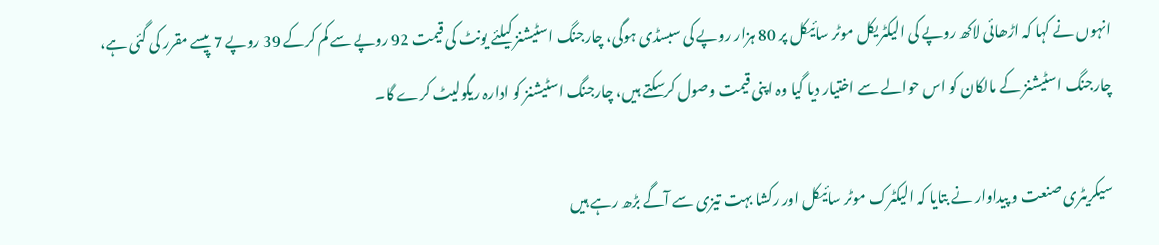انہوں نے کہا کہ اڑھائی لاکھ روپے کی الیکٹریکل موٹر سائیکل پر 80 ہزار روپے کی سبسڈی ہوگی، چارجنگ اسٹیشنز کیلئے یونٹ کی قیمت 92 روپے سے کم کرکے 39 روپے 7 پیسے مقرر کی گئی ہے، چارجنگ اسٹیشنز کے مالکان کو اس حوالے سے اختیار دیا گیا وہ اپنی قیمت وصول کرسکتے ہیں، چارجنگ اسٹیشنز کو ادارہ ریگولیٹ کرے گا۔

سیکریٹری صنعت و پیداوار نے بتایا کہ الیکٹرک موٹر سائیکل اور رکشا بہت تیزی سے آگے بڑھ رہے ہیں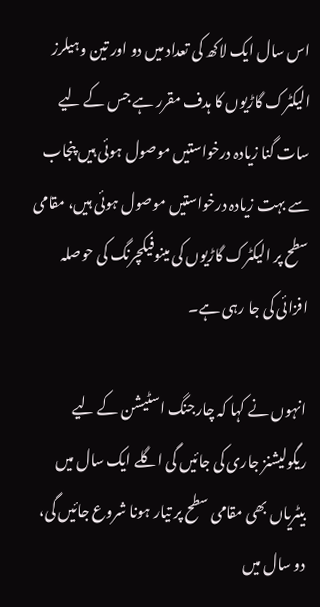اس سال ایک لاکھ کی تعداد میں دو اور تین وہیلرز الیکٹرک گاڑیوں کا ہدف مقرر ہے جس کے لیے سات گنا زیادہ درخواستیں موصول ہوئی ہیں پنجاب سے بہت زیادہ درخواستیں موصول ہوئی ہیں، مقامی سطح پر الیکٹرک گاڑیوں کی مینوفیکچرنگ کی حوصلہ افزائی کی جا رہی ہے۔

انہوں نے کہا کہ چارجنگ اسٹیشن کے لیے ریگولیشنز جاری کی جائیں گی اگلے ایک سال میں بیٹریاں بھی مقامی سطح پر تیار ہونا شروع جائیں گی، دو سال میں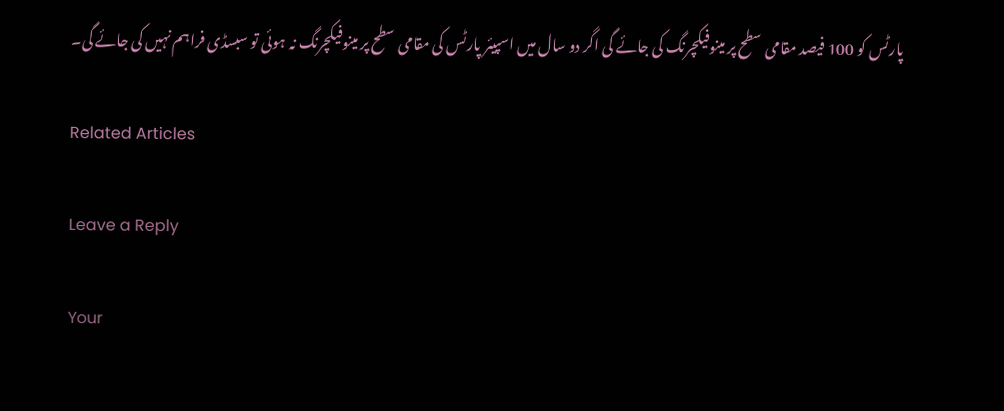پارٹس کو 100 فیصد مقامی سطح پر مینوفیکچرنگ کی جائے گی اگر دو سال میں اسپیئر پارٹس کی مقامی سطح پر مینوفیکچرنگ نہ ہوئی تو سبسڈی فراہم نہیں کی جائے گی۔

Related Articles

Leave a Reply

Your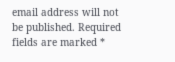email address will not be published. Required fields are marked *